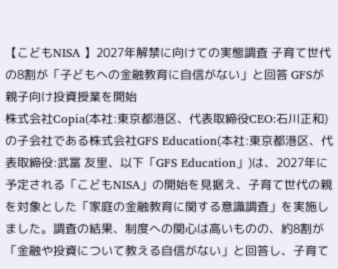【こどもNISA 】2027年解禁に向けての実態調査 子育て世代の8割が「子どもへの金融教育に自信がない」と回答 GFSが親子向け投資授業を開始
株式会社Copia(本社:東京都港区、代表取締役CEO:石川正和)の子会社である株式会社GFS Education(本社:東京都港区、代表取締役:武冨 友里、以下「GFS Education」)は、2027年に予定される「こどもNISA」の開始を見据え、子育て世代の親を対象とした「家庭の金融教育に関する意識調査」を実施しました。調査の結果、制度への関心は高いものの、約8割が「金融や投資について教える自信がない」と回答し、子育て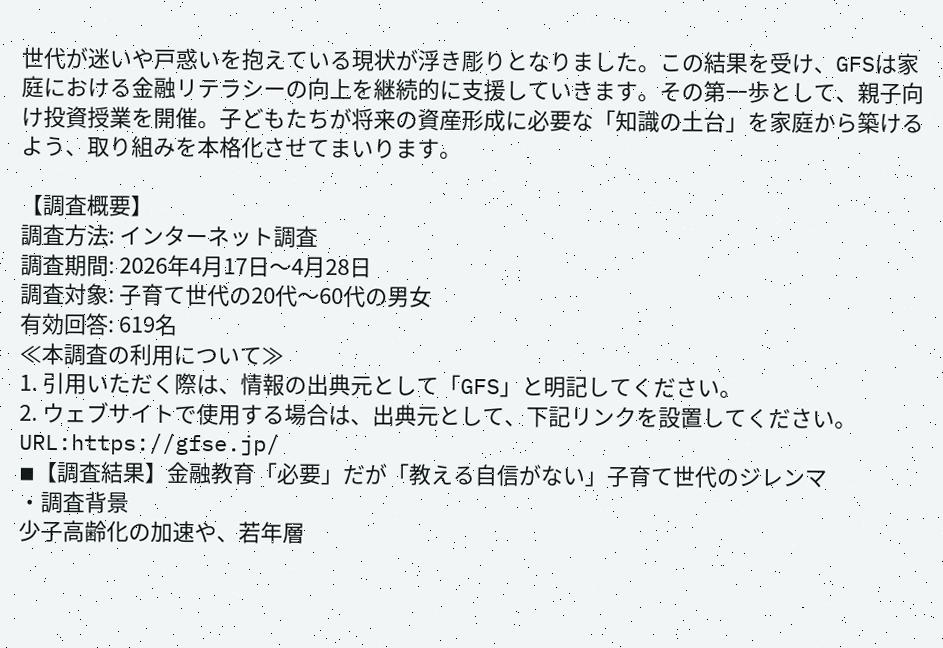世代が迷いや戸惑いを抱えている現状が浮き彫りとなりました。この結果を受け、GFSは家庭における金融リテラシーの向上を継続的に支援していきます。その第一歩として、親子向け投資授業を開催。子どもたちが将来の資産形成に必要な「知識の土台」を家庭から築けるよう、取り組みを本格化させてまいります。

【調査概要】
調査方法: インターネット調査
調査期間: 2026年4月17日〜4月28日
調査対象: 子育て世代の20代〜60代の男女
有効回答: 619名
≪本調査の利用について≫
1. 引用いただく際は、情報の出典元として「GFS」と明記してください。
2. ウェブサイトで使用する場合は、出典元として、下記リンクを設置してください。
URL:https://gfse.jp/
◾【調査結果】金融教育「必要」だが「教える自信がない」子育て世代のジレンマ
・調査背景
少子高齢化の加速や、若年層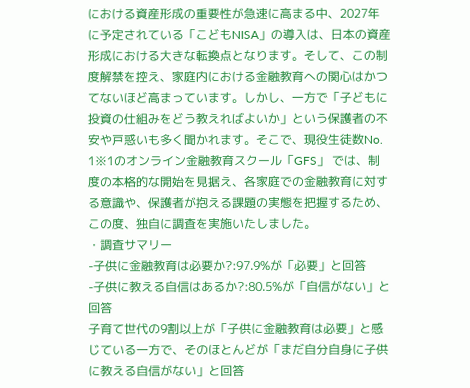における資産形成の重要性が急速に高まる中、2027年に予定されている「こどもNISA」の導入は、日本の資産形成における大きな転換点となります。そして、この制度解禁を控え、家庭内における金融教育への関心はかつてないほど高まっています。しかし、一方で「子どもに投資の仕組みをどう教えればよいか」という保護者の不安や戸惑いも多く聞かれます。そこで、現役生徒数No. 1※1のオンライン金融教育スクール「GFS」 では、制度の本格的な開始を見据え、各家庭での金融教育に対する意識や、保護者が抱える課題の実態を把握するため、この度、独自に調査を実施いたしました。
・調査サマリー
-子供に金融教育は必要か?:97.9%が「必要」と回答
-子供に教える自信はあるか?:80.5%が「自信がない」と回答
子育て世代の9割以上が「子供に金融教育は必要」と感じている一方で、そのほとんどが「まだ自分自身に子供に教える自信がない」と回答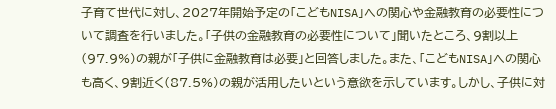子育て世代に対し、2027年開始予定の「こどもNISA」への関心や金融教育の必要性について調査を行いました。「子供の金融教育の必要性について」聞いたところ、9割以上(97.9%)の親が「子供に金融教育は必要」と回答しました。また、「こどもNISA」への関心も高く、9割近く(87.5%)の親が活用したいという意欲を示しています。しかし、子供に対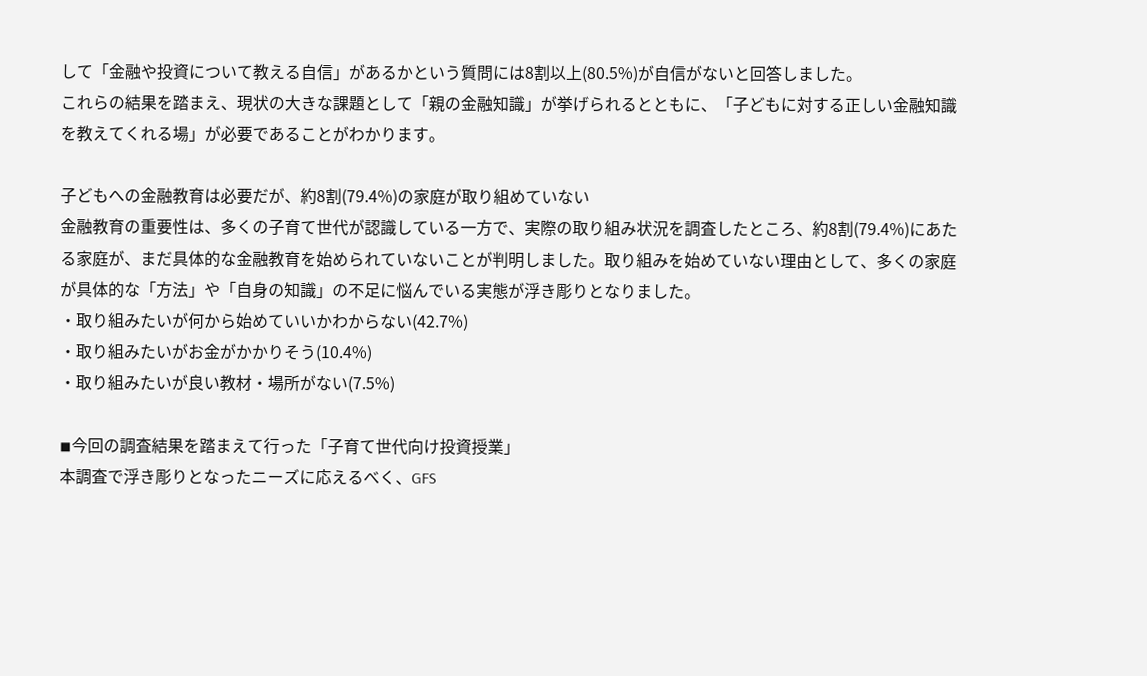して「金融や投資について教える自信」があるかという質問には8割以上(80.5%)が自信がないと回答しました。
これらの結果を踏まえ、現状の大きな課題として「親の金融知識」が挙げられるとともに、「子どもに対する正しい金融知識を教えてくれる場」が必要であることがわかります。

子どもへの金融教育は必要だが、約8割(79.4%)の家庭が取り組めていない
金融教育の重要性は、多くの子育て世代が認識している一方で、実際の取り組み状況を調査したところ、約8割(79.4%)にあたる家庭が、まだ具体的な金融教育を始められていないことが判明しました。取り組みを始めていない理由として、多くの家庭が具体的な「方法」や「自身の知識」の不足に悩んでいる実態が浮き彫りとなりました。
・取り組みたいが何から始めていいかわからない(42.7%)
・取り組みたいがお金がかかりそう(10.4%)
・取り組みたいが良い教材・場所がない(7.5%)

◾今回の調査結果を踏まえて行った「子育て世代向け投資授業」
本調査で浮き彫りとなったニーズに応えるべく、GFS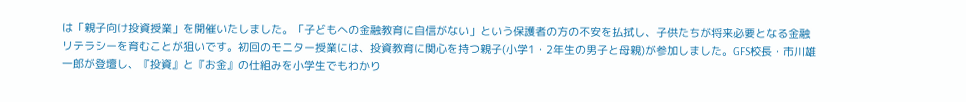は「親子向け投資授業」を開催いたしました。「子どもへの金融教育に自信がない」という保護者の方の不安を払拭し、子供たちが将来必要となる金融リテラシーを育むことが狙いです。初回のモニター授業には、投資教育に関心を持つ親子(小学1・2年生の男子と母親)が参加しました。GFS校長・市川雄一郎が登壇し、『投資』と『お金』の仕組みを小学生でもわかり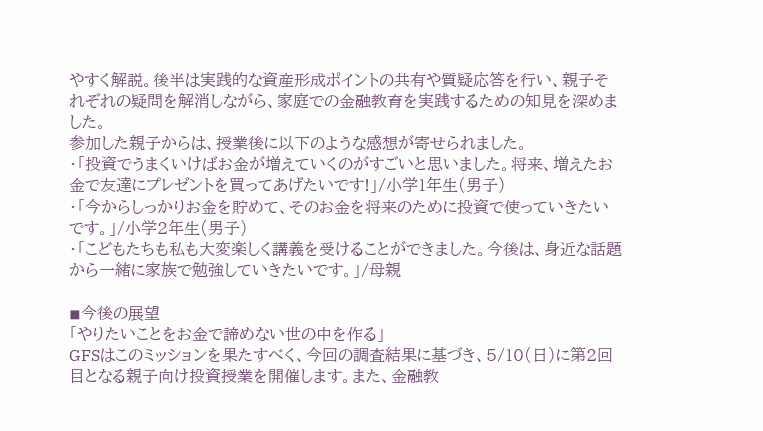やすく解説。後半は実践的な資産形成ポイントの共有や質疑応答を行い、親子それぞれの疑問を解消しながら、家庭での金融教育を実践するための知見を深めました。
参加した親子からは、授業後に以下のような感想が寄せられました。
・「投資でうまくいけばお金が増えていくのがすごいと思いました。将来、増えたお金で友達にプレゼントを買ってあげたいです!」/小学1年生(男子)
・「今からしっかりお金を貯めて、そのお金を将来のために投資で使っていきたいです。」/小学2年生(男子)
・「こどもたちも私も大変楽しく講義を受けることができました。今後は、身近な話題から一緒に家族で勉強していきたいです。」/母親

◾今後の展望
「やりたいことをお金で諦めない世の中を作る」
GFSはこのミッションを果たすべく、今回の調査結果に基づき、5/10(日)に第2回目となる親子向け投資授業を開催します。また、金融教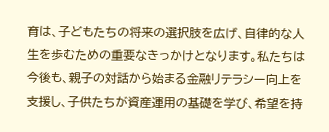育は、子どもたちの将来の選択肢を広げ、自律的な人生を歩むための重要なきっかけとなります。私たちは今後も、親子の対話から始まる金融リテラシー向上を支援し、子供たちが資産運用の基礎を学び、希望を持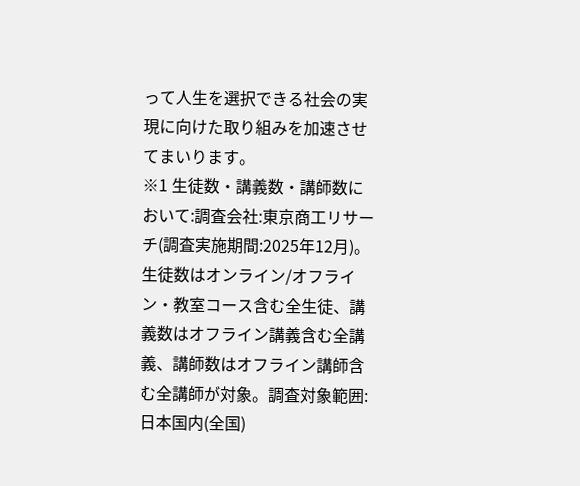って人生を選択できる社会の実現に向けた取り組みを加速させてまいります。
※1 生徒数・講義数・講師数において:調査会社:東京商工リサーチ(調査実施期間:2025年12月)。生徒数はオンライン/オフライン・教室コース含む全生徒、講義数はオフライン講義含む全講義、講師数はオフライン講師含む全講師が対象。調査対象範囲:日本国内(全国)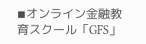◾オンライン金融教育スクール「GFS」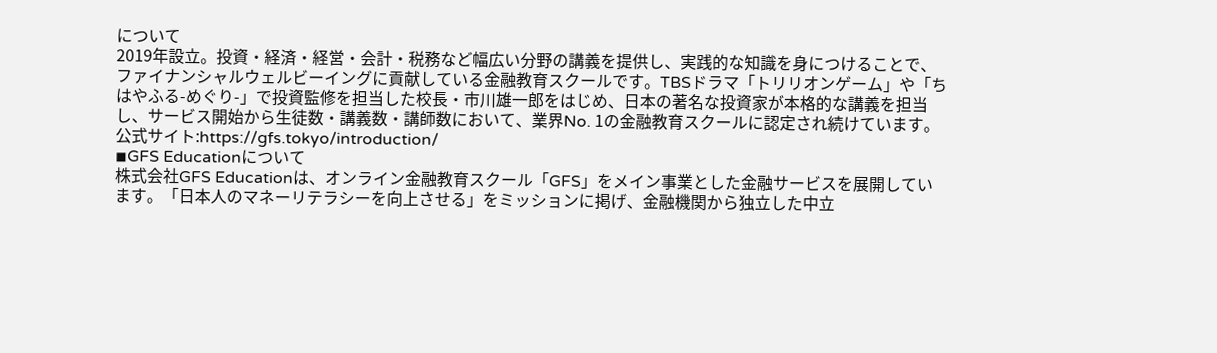について
2019年設立。投資・経済・経営・会計・税務など幅広い分野の講義を提供し、実践的な知識を身につけることで、ファイナンシャルウェルビーイングに貢献している金融教育スクールです。TBSドラマ「トリリオンゲーム」や「ちはやふる-めぐり-」で投資監修を担当した校長・市川雄一郎をはじめ、日本の著名な投資家が本格的な講義を担当し、サービス開始から生徒数・講義数・講師数において、業界No. 1の金融教育スクールに認定され続けています。
公式サイト:https://gfs.tokyo/introduction/
◾GFS Educationについて
株式会社GFS Educationは、オンライン金融教育スクール「GFS」をメイン事業とした金融サービスを展開しています。「日本人のマネーリテラシーを向上させる」をミッションに掲げ、金融機関から独立した中立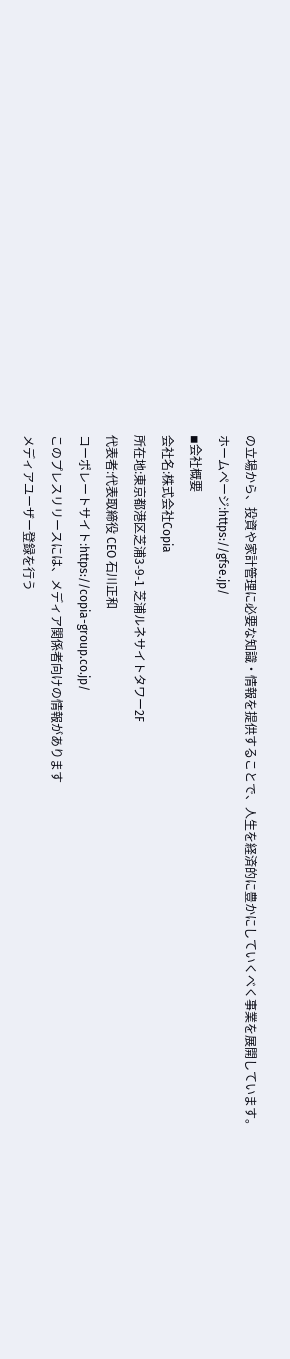の立場から、投資や家計管理に必要な知識・情報を提供することで、人生を経済的に豊かにしていくべく事業を展開しています。
ホームページ:https://gfse.jp/
◾会社概要
会社名:株式会社Copia
所在地:東京都港区芝浦3-9-1 芝浦ルネサイトタワー2F
代表者:代表取締役 CEO 石川正和
コーポレートサイト:https://copia-group.co.jp/
このプレスリリースには、メディア関係者向けの情報があります
メディアユーザー登録を行う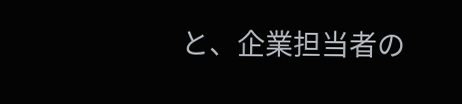と、企業担当者の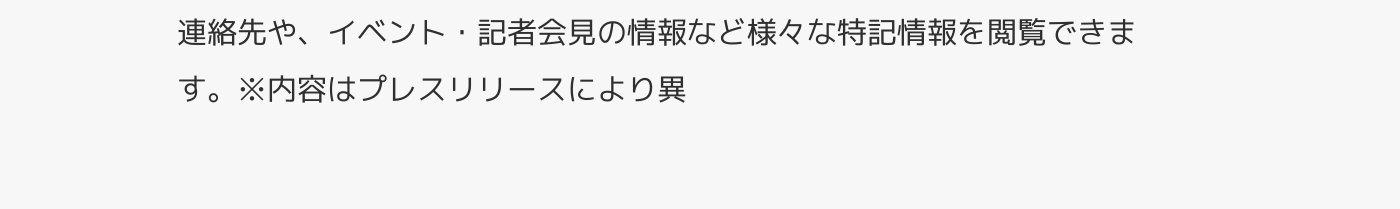連絡先や、イベント・記者会見の情報など様々な特記情報を閲覧できます。※内容はプレスリリースにより異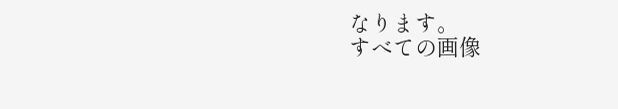なります。
すべての画像